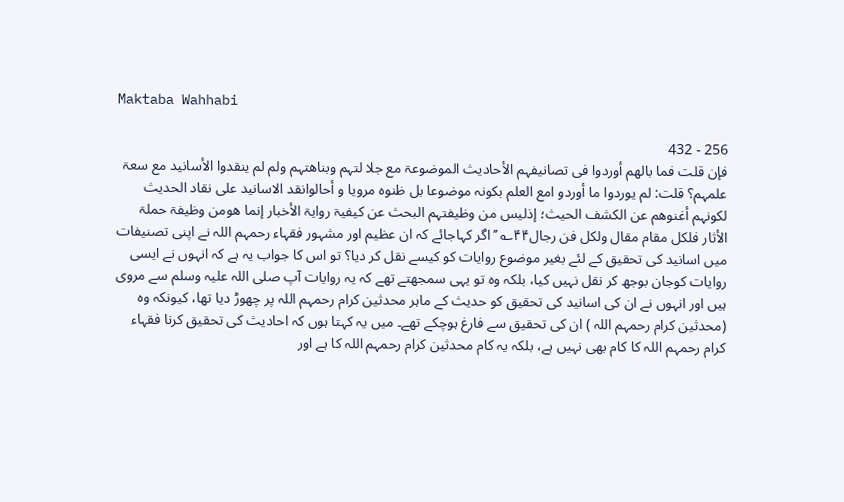Maktaba Wahhabi

256 - 432
فإن قلت فما بالھم أوردوا فی تصانیفہم الأحادیث الموضوعۃ مع جلا لتہم وبناھتہم ولم لم ینقدوا الأسانید مع سعۃ علمہم؟ قلت: لم یوردوا ما أوردو امع العلم بکونہ موضوعا بل ظنوہ مرویا و أحالوانقد الاسانید علی نقاد الحدیث لکونہم أغنوھم عن الکشف الحیث؛ إذلیس من وظیفتہم البحث عن کیفیۃ روایۃ الأخبار إنما ھومن وظیفۃ حملۃ الأثار فلکل مقام مقال ولکل فن رجال۴۴؎ ’’اگر کہاجائے کہ ان عظیم اور مشہور فقہاء رحمہم اللہ نے اپنی تصنیفات میں اسانید کی تحقیق کے لئے بغیر موضوع روایات کو کیسے نقل کر دیا؟ تو اس کا جواب یہ ہے کہ انہوں نے ایسی روایات کوجان بوجھ کر نقل نہیں کیا، بلکہ وہ تو یہی سمجھتے تھے کہ یہ روایات آپ صلی اللہ علیہ وسلم سے مروی ہیں اور انہوں نے ان کی اسانید کی تحقیق کو حدیث کے ماہر محدثین کرام رحمہم اللہ پر چھوڑ دیا تھا، کیونکہ وہ (محدثین کرام رحمہم اللہ ) ان کی تحقیق سے فارغ ہوچکے تھے۔ میں یہ کہتا ہوں کہ احادیث کی تحقیق کرنا فقہاء کرام رحمہم اللہ کا کام بھی نہیں ہے، بلکہ یہ کام محدثین کرام رحمہم اللہ کا ہے اور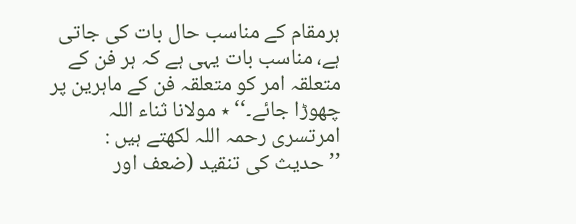ہرمقام کے مناسب حال بات کی جاتی ہے، مناسب بات یہی ہے کہ ہر فن کے متعلقہ امر کو متعلقہ فن کے ماہرین پر چھوڑا جائے۔‘‘ ٭ مولانا ثناء اللہ امرتسری رحمہ اللہ لکھتے ہیں : ’’حدیث کی تنقید (ضعف اور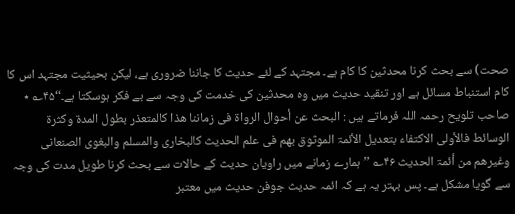صحت) سے بحث کرنا محدثین کا کام ہے۔ مجتہد کے لئے حدیث کا جاننا ضروری ہے، لیکن بحیثیت مجتہد اس کا کام استنباط مسائل ہے اور تنقید حدیث میں وہ محدثین کی خدمت کی وجہ سے بے فکر ہوسکتا ہے۔‘‘۴۵؎ ٭ صاحب تلویح رحمہ اللہ فرماتے ہیں : البحث عن أحوال الرواۃ فی زماننا ھذا کالمتعذر بطول المدۃ وکثرۃ الوسائط فالأولی الاکتفاء بتعدیل الأئمۃ الموثوق بھم فی علم الحدیث کالبخاری والمسلم والبغوی الصنعانی وغیرھم من أئمۃ الحدیث ۴۶؎ ’’ہمارے زمانے میں راویان حدیث کے حالات سے بحث کرنا طویل مدت کی وجہ سے گویا مشکل ہے۔ پس بہتر یہ ہے کہ ائمہ حدیث جوفن حدیث میں معتبر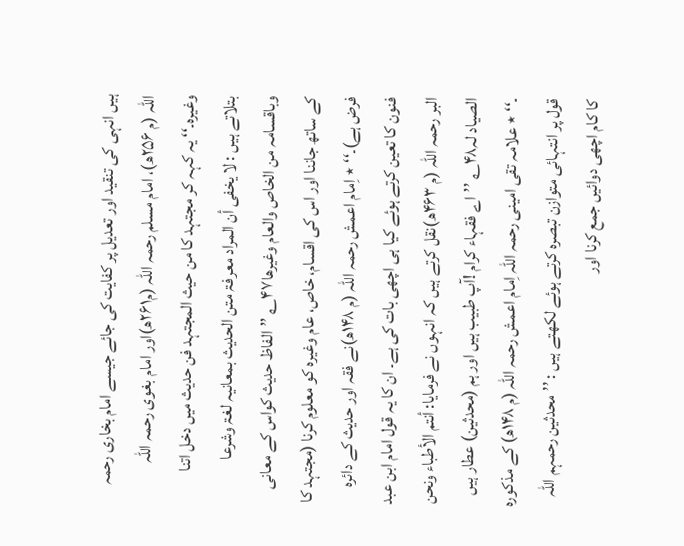ہیں انہی کی تنقید اور تعدیل پر کفایت کی جائے جیسے امام بخاری رحمہ اللہ (م ۲۵۶ھ)، امام مسلم رحمہ اللہ (م۲۶۱ھ)اور امام بغوی رحمہ اللہ وغیرہ۔‘‘ یہ کہہ کر مجتہد کا من حیث المجتہد فن حدیث میں دخل اتنا بتلاتے ہیں : لا یخفی أن المراد معرفۃ متن الحدیث بمعانیہ لغۃ وشرعا وباقسامہ من الخاص والعام وغیرھا۴۷؎ ’’الفاظ حدیث کواس کے معانی کے ساتھ جاننا اور اس کی اقسام، خاص، عام وغیرہ کو معلوم کرنا (مجتہد کا فرض ہے)۔‘‘ ٭ اِمام اعمش رحمہ اللہ (م ۱۴۸ھ)نے فقہ اور حدیث کے دائرہ فنون کا تعین کرتے ہوئے کیا ہی اچھی بات کی ہے۔ ان کا یہ قول امام ابن عبد البر رحمہ اللہ (م ۴۶۳ھ)نقل کرتے ہیں کہ انہوں نے فرمایا: أنتم الأطباء ونحن الصیاد لہ۴۸؎ ’’اے فقہاء کرام !آپ طبیب ہیں اور ہم (محدثین) عطار ہیں ۔‘‘ ٭ علامہ تقی امینی رحمہ اللہ اِمام اعمش رحمہ اللہ (م ۱۴۸ھ) کے مذکورہ قول پر انتہائی متوازن تبصرہ کرتے ہوئے لکھتے ہیں : ’’محدثین رحمہم اللہ کا کام اچھی دوائیں جمع کرنا اور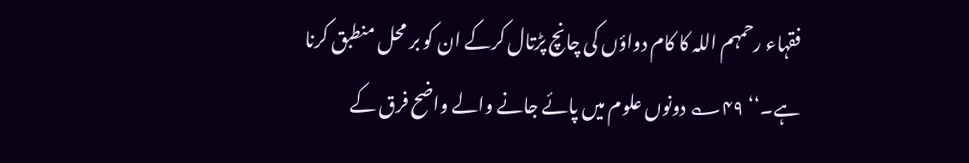فقہاء رحمہم اللہ کا کام دواؤں کی چانچ پڑتال کرکے ان کو بر محل منطبق کرنا ہے۔‘‘ ۴۹؎ دونوں علوم میں پائے جانے والے واضح فرق کے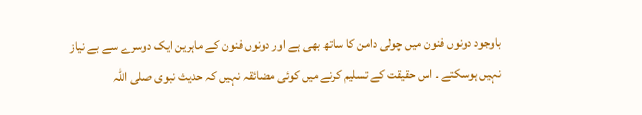باوجود دونوں فنون میں چولی دامن کا ساتھ بھی ہے اور دونوں فنون کے ماہرین ایک دوسرے سے بے نیاز نہیں ہوسکتے ۔ اس حقیقت کے تسلیم کرنے میں کوئی مضائقہ نہیں کہ حدیث نبوی صلی اللہ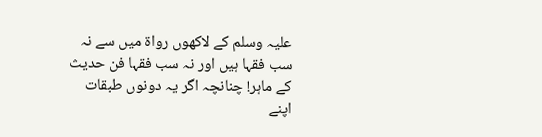علیہ وسلم کے لاکھوں رواۃ میں سے نہ سب فقہا ہیں اور نہ سب فقہا فن حدیث کے ماہر! چنانچہ اگر یہ دونوں طبقات اپنے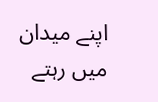اپنے میدان میں رہتے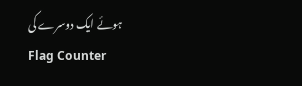ہوئے ایک دوسرے کی
Flag Counter